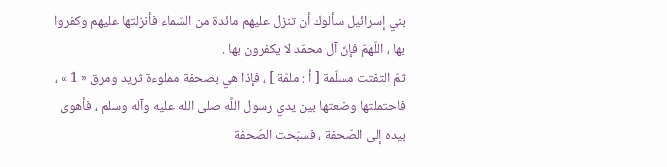بني إسرائيل سألوك أن تنزل عليهم مائدة من السّماء فأنزلتها عليهم وكفروا بها ، اللّهمّ فإنّ آل محمّد لا يكفرون بها .
ثمّ التفتت مسلّمة [ أ : ملمّة ] ، فإذا هي بصحفة مملوءة ثريد ومرق « 1 » ، فاحتملتها وضعتها بين يدي رسول اللَّه صلى الله عليه وآله وسلم ، فأهوى بيده إلى الصّحفة ، فسبّحت الصّحفة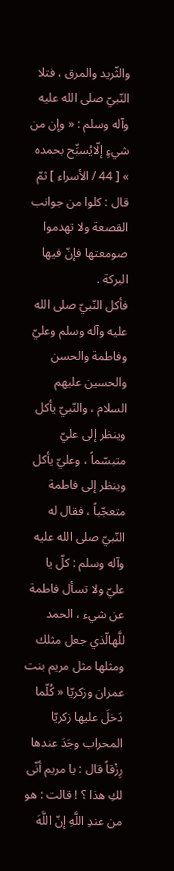والثّريد والمرق ، فتلا النّبيّ صلى الله عليه وآله وسلم : « وإن من شيءٍ إلّايُسبِّح بحمده » [ 44 / الأسراء ] ثمّ قال : كلوا من جوانب القصعة ولا تهدموا صومعتها فإنّ فيها البركة .
فأكل النّبيّ صلى الله عليه وآله وسلم وعليّ وفاطمة والحسن والحسين عليهم السلام ، والنّبيّ يأكل وينظر إلى عليّ متبسّماً ، وعليّ يأكل وينظر إلى فاطمة متعجّباً ، فقال له النّبيّ صلى الله عليه وآله وسلم : كلّ يا عليّ ولا تسأل فاطمة عن شيء ، الحمد للَّهالّذي جعل مثلك ومثلها مثل مريم بنت عمران وزكريّا « كُلّما دَخلَ عليها زكريّا المحراب وجَدَ عندها رِزْقاً قال : يا مريم أنّى لكِ هذا ؟ ! قالت : هو من عندِ اللَّهِ إنّ اللَّهَ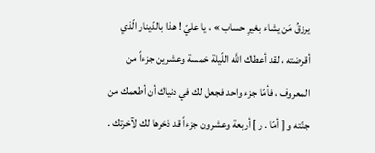يرزقُ مَن يشاء بغيرِ حساب » ، يا عليّ ! هذا بالدّينار الّذي أقرضته ، لقد أعطاك اللَّه اللّيلة خمسة وعشرين جزءاً من المعروف ، فأمّا جزء واحد فجعل لك في دنياك أن أطعمك من جنّته و [ أمّا . ر ] أربعة وعشرون جزءاً قد ذخرها لك لآخرتك .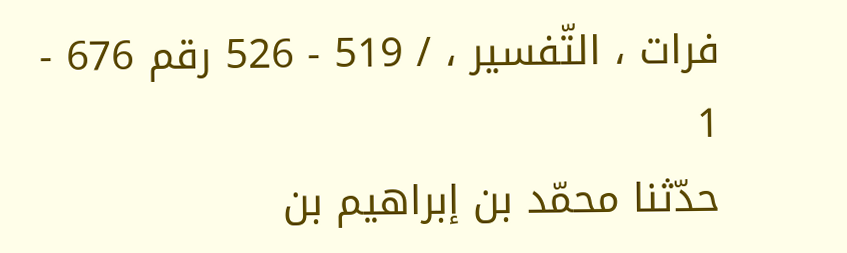فرات ، التّفسير ، / 519 - 526 رقم 676 - 1
حدّثنا محمّد بن إبراهيم بن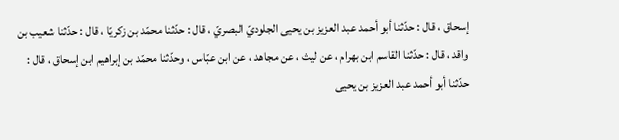إسحاق ، قال : حدّثنا أبو أحمد عبد العزيز بن يحيى الجلوديّ البصريّ ، قال : حدّثنا محمّد بن زكريّا ، قال : حدّثنا شعيب بن واقد ، قال : حدّثنا القاسم ابن بهرام ، عن ليث ، عن مجاهد ، عن ابن عبّاس ، وحدّثنا محمّد بن إبراهيم ابن إسحاق ، قال : حدّثنا أبو أحمد عبد العزيز بن يحيى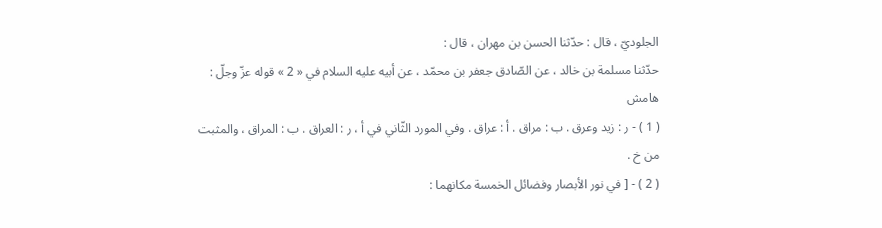الجلوديّ ، قال : حدّثنا الحسن بن مهران ، قال :
حدّثنا مسلمة بن خالد ، عن الصّادق جعفر بن محمّد ، عن أبيه عليه السلام في « 2 » قوله عزّ وجلّ :
هامش
( 1 ) - ر : زيد وعرق . ب : مراق . أ : عراق . وفي المورد الثّاني في أ ، ر : العراق . ب : المراق ، والمثبت من خ .
( 2 ) - [ في نور الأبصار وفضائل الخمسة مكانهما :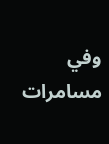وفي مسامرات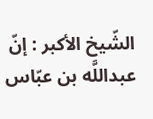الشّيخ الأكبر : إنّ عبداللَّه بن عبّاس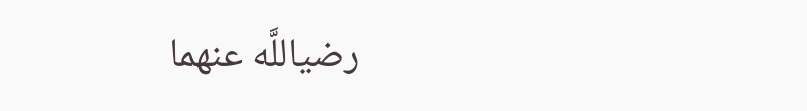رضياللَّه عنهما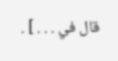قال في . . . ] .